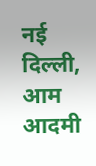नई दिल्ली, आम आदमी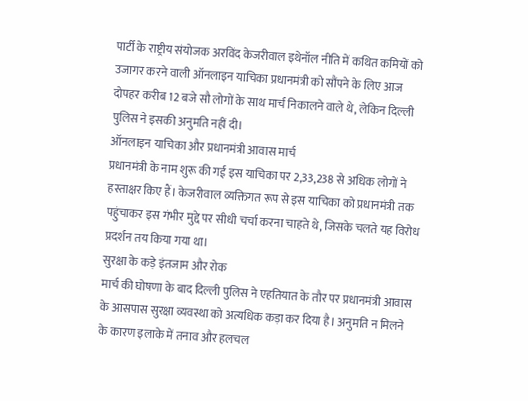पार्टी के राष्ट्रीय संयोजक अरविंद केजरीवाल इथेनॉल नीति में कथित कमियों को उजागर करने वाली ऑनलाइन याचिका प्रधानमंत्री को सौंपने के लिए आज दोपहर करीब 12 बजे सौ लोगों के साथ मार्च निकालने वाले थे, लेकिन दिल्ली पुलिस ने इसकी अनुमति नहीं दी।
ऑनलाइन याचिका और प्रधानमंत्री आवास मार्च
प्रधानमंत्री के नाम शुरू की गई इस याचिका पर 2,33,238 से अधिक लोगों ने हस्ताक्षर किए हैं। केजरीवाल व्यक्तिगत रूप से इस याचिका को प्रधानमंत्री तक पहुंचाकर इस गंभीर मुद्दे पर सीधी चर्चा करना चाहते थे, जिसके चलते यह विरोध प्रदर्शन तय किया गया था।
सुरक्षा के कड़े इंतजाम और रोक
मार्च की घोषणा के बाद दिल्ली पुलिस ने एहतियात के तौर पर प्रधानमंत्री आवास के आसपास सुरक्षा व्यवस्था को अत्यधिक कड़ा कर दिया है। अनुमति न मिलने के कारण इलाके में तनाव और हलचल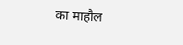का माहौल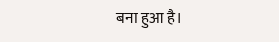बना हुआ है।